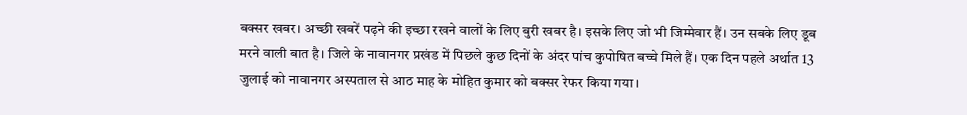बक्सर खबर। अच्छी खबरें पढ़ने की इच्छा रखने वालों के लिए बुरी खबर है। इसके लिए जो भी जिम्मेवार हैं। उन सबके लिए डूब मरने वाली बात है। जिले के नावानगर प्रखंड में पिछले कुछ दिनों के अंदर पांच कुपोषित बच्चे मिले हैं। एक दिन पहले अर्थात 13 जुलाई को नावानगर अस्पताल से आठ माह के मोहित कुमार को बक्सर रेफर किया गया।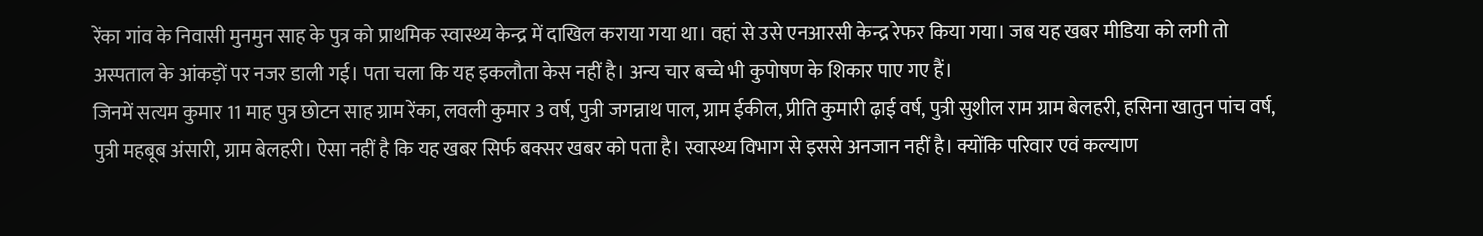रेंका गांव के निवासी मुनमुन साह के पुत्र को प्राथमिक स्वास्थ्य केन्द्र में दाखिल कराया गया था। वहां से उसे एनआरसी केन्द्र रेफर किया गया। जब यह खबर मीडिया को लगी तो अस्पताल के आंकड़ों पर नजर डाली गई। पता चला कि यह इकलौता केस नहीं है। अन्य चार बच्चे भी कुपोषण के शिकार पाए गए हैं।
जिनमें सत्यम कुमार 11 माह पुत्र छोटन साह ग्राम रेंका, लवली कुमार 3 वर्ष, पुत्री जगन्नाथ पाल, ग्राम ईकील, प्रीति कुमारी ढ़ाई वर्ष, पुत्री सुशील राम ग्राम बेलहरी, हसिना खातुन पांच वर्ष, पुत्री महबूब अंसारी, ग्राम बेलहरी। ऐसा नहीं है कि यह खबर सिर्फ बक्सर खबर को पता है। स्वास्थ्य विभाग से इससे अनजान नहीं है। क्योंकि परिवार एवं कल्याण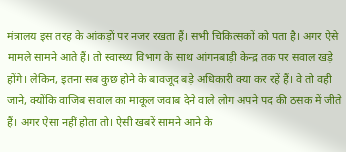मंत्रालय इस तरह के आंकड़ों पर नजर रखता हैं। सभी चिकित्सकों को पता है। अगर ऐसे मामले सामने आते हैं। तो स्वास्थ्य विभाग के साथ आंगनबाड़ी केन्द्र तक पर सवाल खड़े होंगे। लेकिन, इतना सब कुछ होने के बावजूद बड़े अधिकारी क्या कर रहें हैं। वे तो वही जाने, क्योंकि वाजिब सवाल का माकूल जवाब देने वाले लोग अपने पद की ठसक में जीते हैं। अगर ऐसा नहीं होता तो। ऐसी खबरें सामने आने के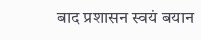बाद प्रशासन स्वयं बयान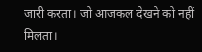जारी करता। जो आजकल देखने को नहीं मिलता।